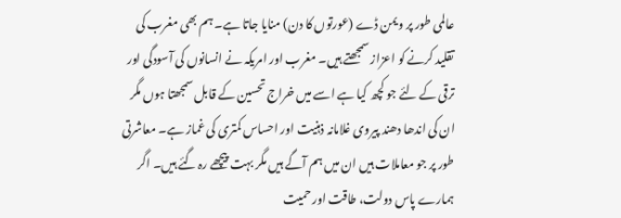عالمی طور پر ویمن ڈے (عورتوں کا دن) منایا جاتا ہے۔ ہم بھی مغرب کی تقلید کرنے کو اعزاز سمجھتے ہیں۔ مغرب اور امریکہ نے انسانوں کی آسودگی اور ترقی کے لئے جو کچھ کیا ہے اسے میں خراج تحسین کے قابل سمجھتا ہوں مگر ان کی اندھا دھند پیروی غلامانہ ذہنیت اور احساس کمتری کی غماز ہے۔ معاشرتی طور پر جو معاملات ہیں ان میں ہم آگے ہیں مگر بہت پیچھے رہ گئے ہیں۔ اگر ہمارے پاس دولت، طاقت اور حمیت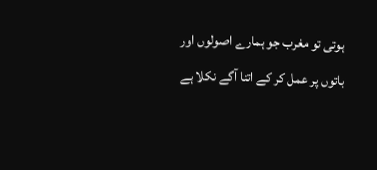ہوتی تو مغرب جو ہمارے اصولوں اور باتوں پر عمل کر کے اتنا آگے نکلا ہے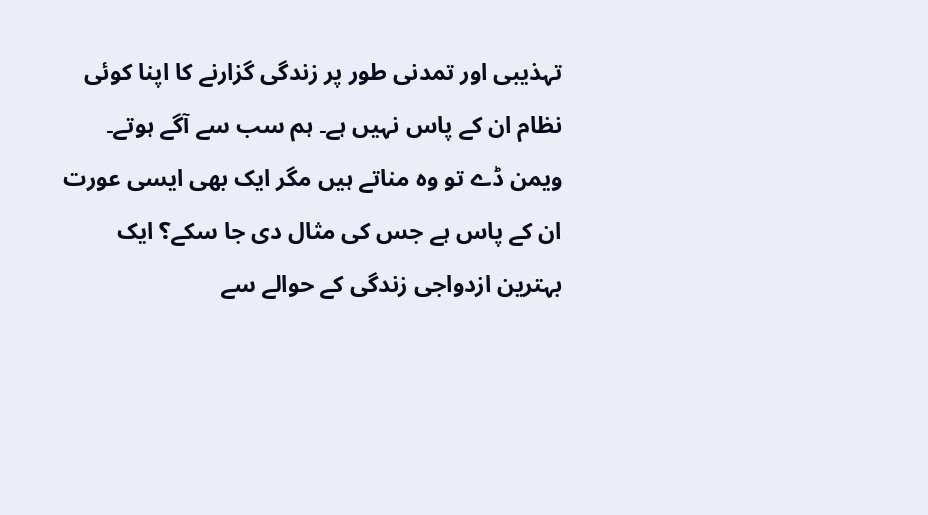تہذیبی اور تمدنی طور پر زندگی گزارنے کا اپنا کوئی نظام ان کے پاس نہیں ہے۔ ہم سب سے آگے ہوتے۔
ویمن ڈے تو وہ مناتے ہیں مگر ایک بھی ایسی عورت ان کے پاس ہے جس کی مثال دی جا سکے؟ ایک بہترین ازدواجی زندگی کے حوالے سے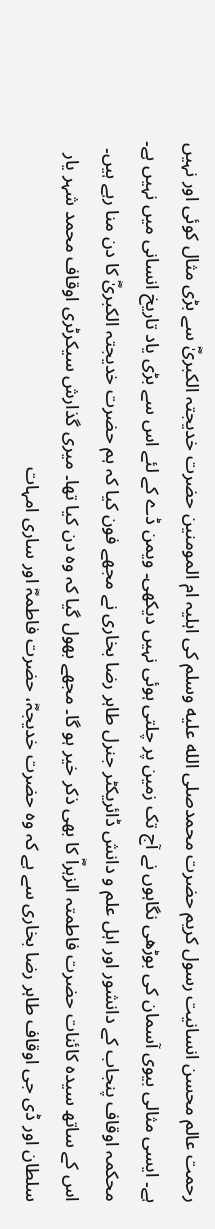رحمت عالم محسن انسانیت رسول کریم حضرت محمدصلى الله عليه وسلم کی اہلیہ ام المومنین حضرت خدیجتہ الکبریٰؓ سے بڑی مثال کوئی اور نہیں ہے۔ ایسی مثالی بیوی آسمان کی بوڑھی نگاہوں نے آج تک زمین پر چلتی ہوئی نہیں دیکھی۔ ویمن ڈے کے لئے اس سے بڑی یاد تاریخ انسانی میں نہیں ہے۔ محکمہ اوقاف پنجاب کے دانشور اور اہل علم و دانش ڈائریکٹر جنرل طاہر رضا بخاری نے مجھے فون کیا کہ ہم حضرت خدیجتہ الکبریٰؓ کا دن منا رہے ہیں۔ اس کے ساتھ سیدہ کائنات حضرت فاطمتہ الزہراؓ کا بھی ذکر خیر ہو گا۔ مجھے بھول گیا کہ وہ دن کیا تھا۔ میری گذارش سیکرٹری اوقاف محمد شہر یار سلطان اور ڈی جی اوقاف طاہر رضا بخاری سے ہے کہ وہ حضرت خدیجہؓ، حضرت فاطمہؓ اور ساری امہات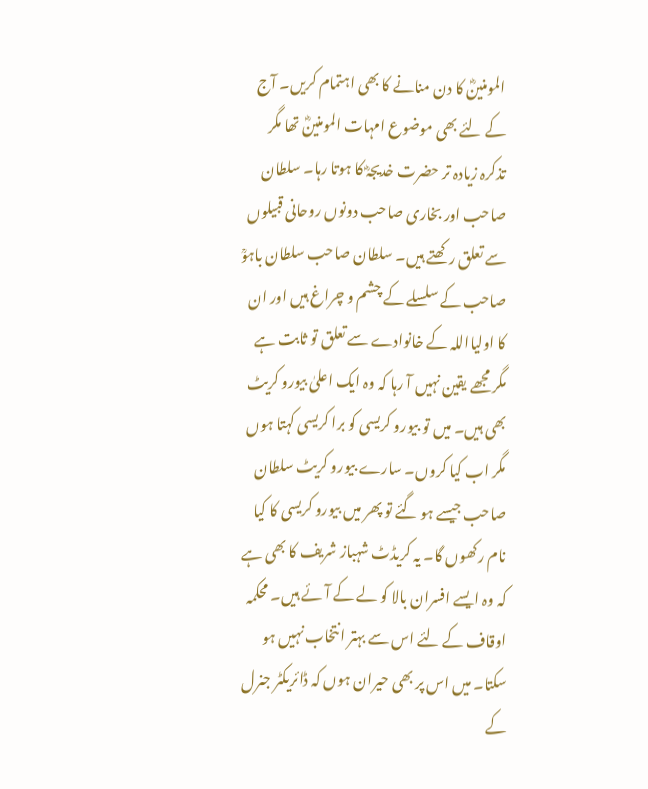المومنینؓ کا دن منانے کا بھی اہتمام کریں۔ آج کے لئے بھی موضوع امہات المومنینؓ تھا مگر تذکرہ زیادہ تر حضرت خدیجہؓ کا ہوتا رہا۔ سلطان صاحب اور بخاری صاحب دونوں روحانی قبیلوں سے تعلق رکھتے ہیں۔ سلطان صاحب سلطان باہوؒ صاحب کے سلسلے کے چشم و چراغ ہیں اور ان کا اولیااللہ کے خانوادے سے تعلق تو ثابت ہے مگر مجھے یقین نہیں آ رہا کہ وہ ایک اعلیٰ بیورو کریٹ بھی ہیں۔ میں تو بیورو کریسی کو برا کریسی کہتا ہوں مگر اب کیا کروں۔ سارے بیورو کریٹ سلطان صاحب جیسے ہو گئے تو پھر میں بیورو کریسی کا کیا نام رکھوں گا۔ یہ کریڈٹ شہباز شریف کا بھی ہے کہ وہ ایسے افسران بالا کو لے کے آئے ہیں۔ محکمہ اوقاف کے لئے اس سے بہتر انتخاب نہیں ہو سکتا۔ میں اس پر بھی حیران ہوں کہ ڈائریکٹر جنرل کے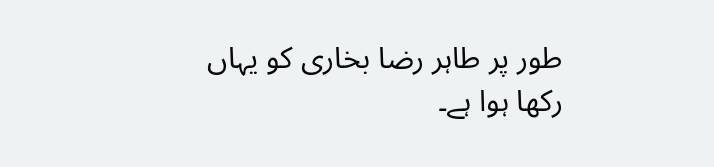طور پر طاہر رضا بخاری کو یہاں رکھا ہوا ہے۔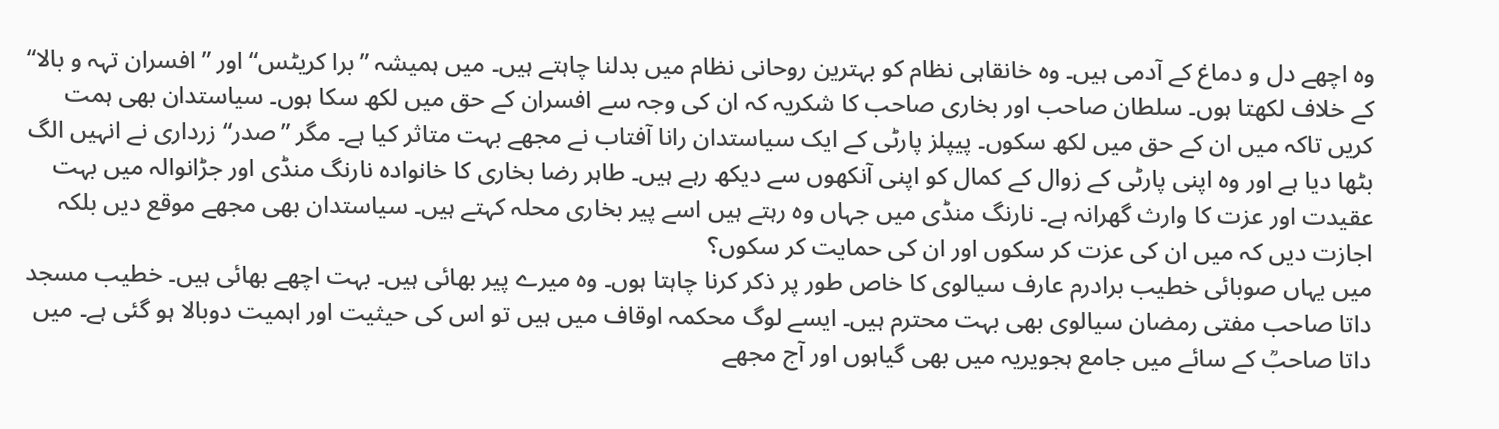وہ اچھے دل و دماغ کے آدمی ہیں۔ وہ خانقاہی نظام کو بہترین روحانی نظام میں بدلنا چاہتے ہیں۔ میں ہمیشہ ”برا کریٹس“ اور ”افسران تہہ و بالا“ کے خلاف لکھتا ہوں۔ سلطان صاحب اور بخاری صاحب کا شکریہ کہ ان کی وجہ سے افسران کے حق میں لکھ سکا ہوں۔ سیاستدان بھی ہمت کریں تاکہ میں ان کے حق میں لکھ سکوں۔ پیپلز پارٹی کے ایک سیاستدان رانا آفتاب نے مجھے بہت متاثر کیا ہے۔ مگر ”صدر“ زرداری نے انہیں الگ بٹھا دیا ہے اور وہ اپنی پارٹی کے زوال کے کمال کو اپنی آنکھوں سے دیکھ رہے ہیں۔ طاہر رضا بخاری کا خانوادہ نارنگ منڈی اور جڑانوالہ میں بہت عقیدت اور عزت کا وارث گھرانہ ہے۔ نارنگ منڈی میں جہاں وہ رہتے ہیں اسے پیر بخاری محلہ کہتے ہیں۔ سیاستدان بھی مجھے موقع دیں بلکہ اجازت دیں کہ میں ان کی عزت کر سکوں اور ان کی حمایت کر سکوں؟
میں یہاں صوبائی خطیب برادرم عارف سیالوی کا خاص طور پر ذکر کرنا چاہتا ہوں۔ وہ میرے پیر بھائی ہیں۔ بہت اچھے بھائی ہیں۔ خطیب مسجد داتا صاحب مفتی رمضان سیالوی بھی بہت محترم ہیں۔ ایسے لوگ محکمہ اوقاف میں ہیں تو اس کی حیثیت اور اہمیت دوبالا ہو گئی ہے۔ میں داتا صاحبؒ کے سائے میں جامع ہجویریہ میں بھی گیاہوں اور آج مجھے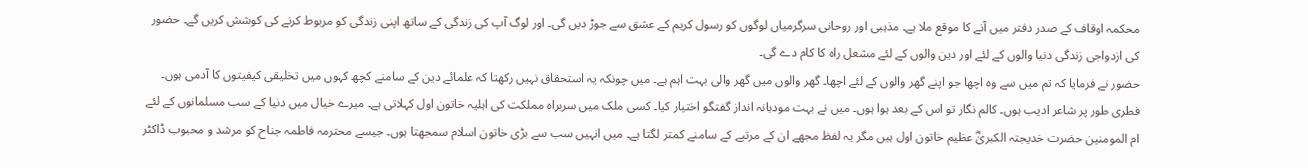محکمہ اوقاف کے صدر دفتر میں آنے کا موقع ملا ہے۔ مذہبی اور روحانی سرگرمیاں لوگوں کو رسول کریم کے عشق سے جوڑ دیں گی۔ اور لوگ آپ کی زندگی کے ساتھ اپنی زندگی کو مربوط کرنے کی کوشش کریں گے۔ حضور کی ازدواجی زندگی دنیا والوں کے لئے اور دین والوں کے لئے مشعل راہ کا کام دے گی۔
حضور نے فرمایا کہ تم میں سے وہ اچھا جو اپنے گھر والوں کے لئے اچھا۔ گھر والوں میں گھر والی بہت اہم ہے۔ میں چونکہ یہ استحقاق نہیں رکھتا کہ علمائے دین کے سامنے کچھ کہوں میں تخلیقی کیفیتوں کا آدمی ہوں۔ فطری طور پر شاعر ادیب ہوں۔ کالم نگار تو اس کے بعد ہوا ہوں۔ میں نے بہت مودبانہ انداز گفتگو اختیار کیا۔ کسی ملک میں سربراہ مملکت کی اہلیہ خاتون اول کہلاتی ہے۔ میرے خیال میں دنیا کے سب مسلمانوں کے لئے ام المومنین حضرت خدیجتہ الکبریٰؓ عظیم خاتون اول ہیں مگر یہ لفظ مجھے ان کے مرتبے کے سامنے کمتر لگتا ہے۔ میں انہیں سب سے بڑی خاتون اسلام سمجھتا ہوں۔ جیسے محترمہ فاطمہ جناح کو مرشد و محبوب ڈاکٹر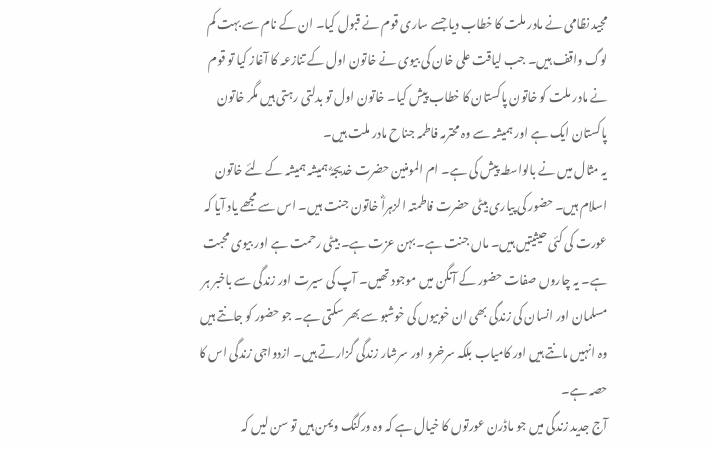مجید نظامی نے مادر ملت کا خطاب دیا جسے ساری قوم نے قبول کیا۔ ان کے نام سے بہت کم لوگ واقف ہیں۔ جب لیاقت علی خان کی بیوی نے خاتون اول کے تنازعہ کا آغاز کیا تو قوم نے مادر ملت کو خاتون پاکستان کا خطاب پیش کیا۔ خاتون اول تو بدلتی رہتی ہیں مگر خاتون پاکستان ایک ہے اور ہمیشہ سے وہ محترمہ فاطمہ جناح مادر ملت ہیں۔
یہ مثال میں نے بالواسطہ پیش کی ہے۔ ام المومنین حضرت خدیجہؓ ہمیشہ ہمیشہ کے لئے خاتون اسلام ہیں۔ حضور کی پیاری بیٹی حضرت فاطمتہ الزہراؓ خاتون جنت ہیں۔ اس سے مجھے یاد آیا کہ عورت کی کئی حیثیتیں ہیں۔ ماں جنت ہے۔ بہن عزت ہے۔ بیٹی رحمت ہے اور بیوی محبت ہے۔ یہ چاروں صفات حضور کے آنگن میں موجود تھیں۔ آپ کی سیرت اور زندگی سے باخبر ہر مسلمان اور انسان کی زندگی بھی ان خوبیوں کی خوشبو سے بھر سکتی ہے۔ جو حضور کو جانتے ہیں وہ انہیں مانتے ہیں اور کامیاب بلکہ سرخرو اور سرشار زندگی گزارتے ہیں۔ ازدواجی زندگی اس کا حصہ ہے۔
آج جدید زندگی میں جو ماڈرن عورتوں کا خیال ہے کہ وہ ورکنگ ویمن ہیں تو سن لیں کہ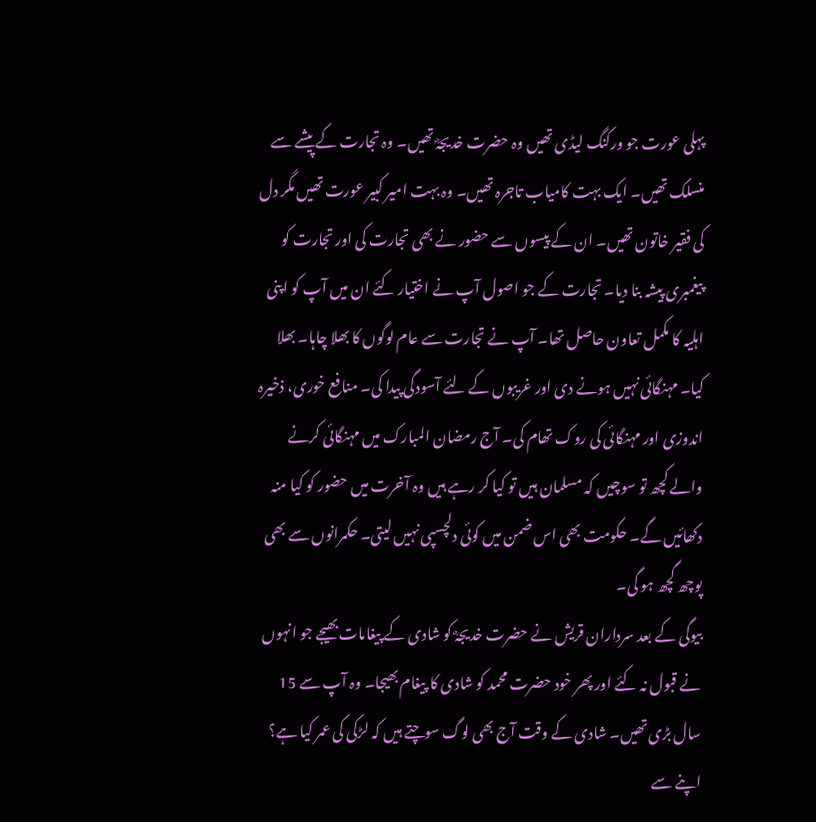پہلی عورت جو ورکنگ لیڈی تھیں وہ حضرت خدیجہؓ تھیں۔ وہ تجارت کے پیشے سے منسلک تھیں۔ ایک بہت کامیاب تاجرہ تھیں۔ وہ بہت امیر کبیر عورت تھیں مگر دل کی فقیر خاتون تھیں۔ ان کے پیسوں سے حضور نے بھی تجارت کی اور تجارت کو پیغمبری پیشہ بنا دیا۔ تجارت کے جو اصول آپ نے اختیار کئے ان میں آپ کو اپنی اہلیہ کا مکمل تعاون حاصل تھا۔ آپ نے تجارت سے عام لوگوں کا بھلا چاہا۔ بھلا کیا۔ مہنگائی نہیں ہونے دی اور غریبوں کے لئے آسودگی پیدا کی۔ منافع خوری، ذخیرہ اندوزی اور مہنگائی کی روک تھام کی۔ آج رمضان المبارک میں مہنگائی کرنے والے کچھ تو سوچیں کہ مسلمان ہیں تو کیا کر رہے ہیں وہ آخرت میں حضور کو کیا منہ دکھائیں گے۔ حکومت بھی اس ضمن میں کوئی دلچسپی نہیں لیتی۔ حکمرانوں سے بھی پوچھ گچھ ہو گی۔
بیوگی کے بعد سرداران قریش نے حضرت خدیجہؓ کو شادی کے پیغامات بھیجے جو انہوں نے قبول نہ کئے اور پھر خود حضرت محمد کو شادی کا پیغام بھیجا۔ وہ آپ سے 15 سال بڑی تھیں۔ شادی کے وقت آج بھی لوگ سوچتے ہیں کہ لڑکی کی عمر کیا ہے؟
اپنے سے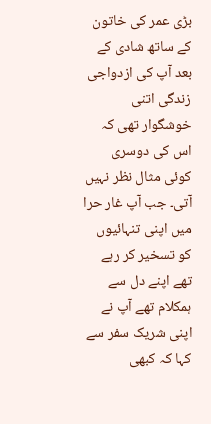بڑی عمر کی خاتون کے ساتھ شادی کے بعد آپ کی ازدواجی زندگی اتنی خوشگوار تھی کہ اس کی دوسری کوئی مثال نظر نہیں آتی۔ جب آپ غار حرا میں اپنی تنہائیوں کو تسخیر کر رہے تھے اپنے دل سے ہمکلام تھے آپ نے اپنی شریک سفر سے کہا کہ کبھی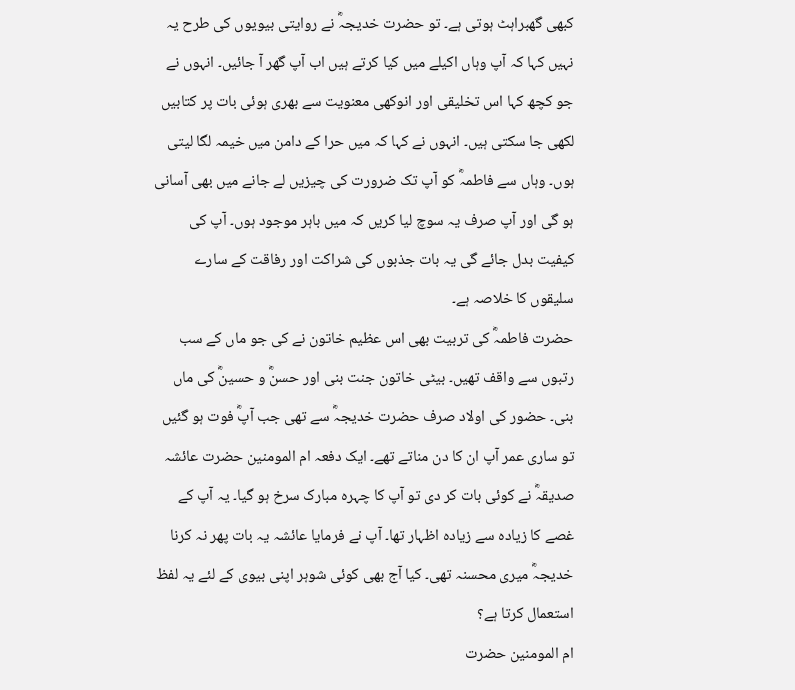کبھی گھبراہٹ ہوتی ہے۔ تو حضرت خدیجہؓ نے روایتی بیویوں کی طرح یہ نہیں کہا کہ آپ وہاں اکیلے میں کیا کرتے ہیں اب آپ گھر آ جائیں۔ انہوں نے جو کچھ کہا اس تخلیقی اور انوکھی معنویت سے بھری ہوئی بات پر کتابیں لکھی جا سکتی ہیں۔ انہوں نے کہا کہ میں حرا کے دامن میں خیمہ لگا لیتی ہوں۔ وہاں سے فاطمہؓ کو آپ تک ضرورت کی چیزیں لے جانے میں بھی آسانی ہو گی اور آپ صرف یہ سوچ لیا کریں کہ میں باہر موجود ہوں۔ آپ کی کیفیت بدل جائے گی یہ بات جذبوں کی شراکت اور رفاقت کے سارے سلیقوں کا خلاصہ ہے۔
حضرت فاطمہؓ کی تربیت بھی اس عظیم خاتون نے کی جو ماں کے سب رتبوں سے واقف تھیں۔ بیٹی خاتون جنت بنی اور حسنؓ و حسینؓ کی ماں بنی۔ حضور کی اولاد صرف حضرت خدیجہؓ سے تھی جب آپؓ فوت ہو گئیں تو ساری عمر آپ ان کا دن مناتے تھے۔ ایک دفعہ ام المومنین حضرت عائشہ صدیقہؓ نے کوئی بات کر دی تو آپ کا چہرہ مبارک سرخ ہو گیا۔ یہ آپ کے غصے کا زیادہ سے زیادہ اظہار تھا۔ آپ نے فرمایا عائشہ یہ بات پھر نہ کرنا خدیجہؓ میری محسنہ تھی۔ کیا آج بھی کوئی شوہر اپنی بیوی کے لئے یہ لفظ استعمال کرتا ہے؟
ام المومنین حضرت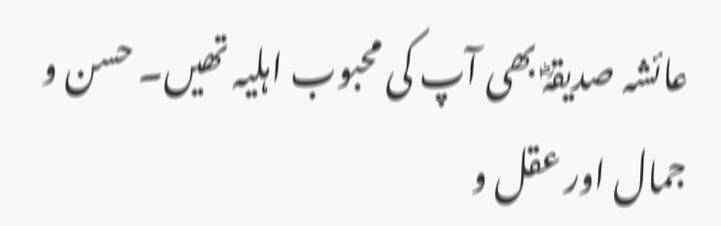عائشہ صدیقہؓ بھی آپ کی محبوب اہلیہ تھیں۔ حسن و جمال اور عقل و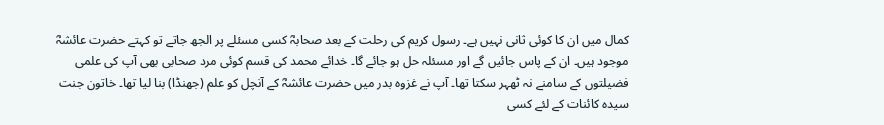کمال میں ان کا کوئی ثانی نہیں ہے۔ رسول کریم کی رحلت کے بعد صحابہؓ کسی مسئلے پر الجھ جاتے تو کہتے حضرت عائشہؓ موجود ہیں۔ ان کے پاس جائیں گے اور مسئلہ حل ہو جائے گا۔ خدائے محمد کی قسم کوئی مرد صحابی بھی آپ کی علمی فضیلتوں کے سامنے نہ ٹھہر سکتا تھا۔ آپ نے غزوہ بدر میں حضرت عائشہؓ کے آنچل کو علم (جھنڈا) بنا لیا تھا۔ خاتون جنت سیدہ کائنات کے لئے کسی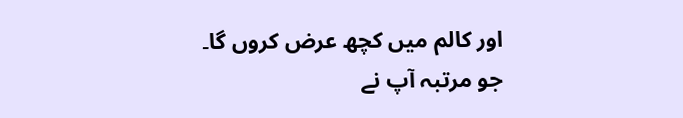اور کالم میں کچھ عرض کروں گا۔
جو مرتبہ آپ نے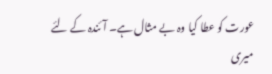عورت کو عطا کیا وہ بے مثال ہے۔ آئندہ کے لئے میری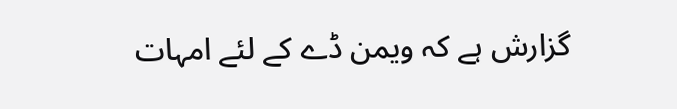گزارش ہے کہ ویمن ڈے کے لئے امہات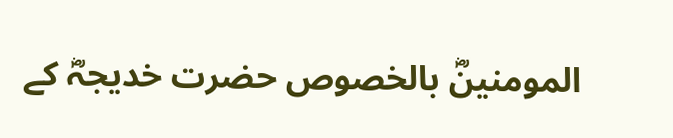المومنینؓ بالخصوص حضرت خدیجہؓ کے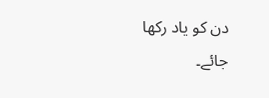دن کو یاد رکھا جائے۔